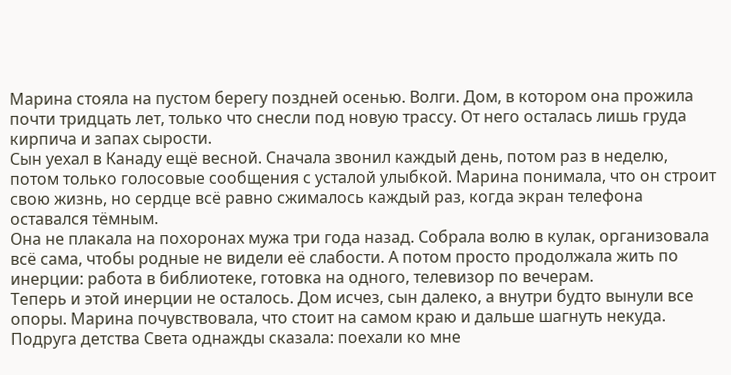Марина стояла на пустом берегу поздней осенью. Волги. Дом, в котором она прожила почти тридцать лет, только что снесли под новую трассу. От него осталась лишь груда кирпича и запах сырости.
Сын уехал в Канаду ещё весной. Сначала звонил каждый день, потом раз в неделю, потом только голосовые сообщения с усталой улыбкой. Марина понимала, что он строит свою жизнь, но сердце всё равно сжималось каждый раз, когда экран телефона оставался тёмным.
Она не плакала на похоронах мужа три года назад. Собрала волю в кулак, организовала всё сама, чтобы родные не видели её слабости. А потом просто продолжала жить по инерции: работа в библиотеке, готовка на одного, телевизор по вечерам.
Теперь и этой инерции не осталось. Дом исчез, сын далеко, а внутри будто вынули все опоры. Марина почувствовала, что стоит на самом краю и дальше шагнуть некуда.
Подруга детства Света однажды сказала: поехали ко мне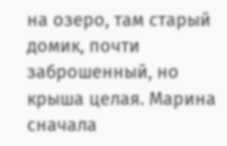на озеро, там старый домик, почти заброшенный, но крыша целая. Марина сначала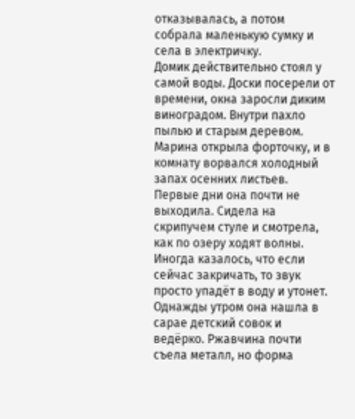отказывалась, а потом собрала маленькую сумку и села в электричку.
Домик действительно стоял у самой воды. Доски посерели от времени, окна заросли диким виноградом. Внутри пахло пылью и старым деревом. Марина открыла форточку, и в комнату ворвался холодный запах осенних листьев.
Первые дни она почти не выходила. Сидела на скрипучем стуле и смотрела, как по озеру ходят волны. Иногда казалось, что если сейчас закричать, то звук просто упадёт в воду и утонет.
Однажды утром она нашла в сарае детский совок и ведёрко. Ржавчина почти съела металл, но форма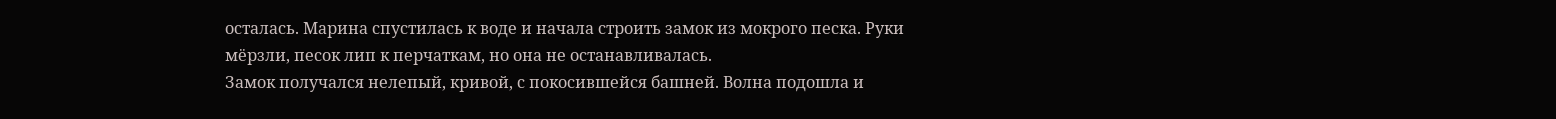осталась. Марина спустилась к воде и начала строить замок из мокрого песка. Руки мёрзли, песок лип к перчаткам, но она не останавливалась.
Замок получался нелепый, кривой, с покосившейся башней. Волна подошла и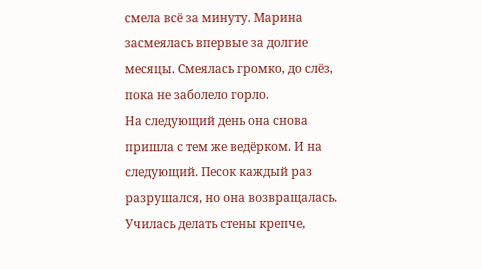смела всё за минуту. Марина засмеялась впервые за долгие месяцы. Смеялась громко, до слёз, пока не заболело горло.
На следующий день она снова пришла с тем же ведёрком. И на следующий. Песок каждый раз разрушался, но она возвращалась. Училась делать стены крепче,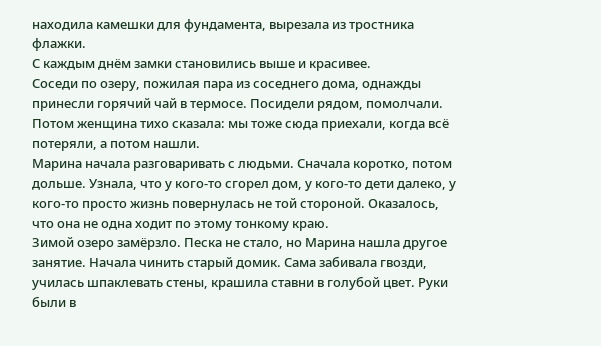находила камешки для фундамента, вырезала из тростника флажки.
С каждым днём замки становились выше и красивее.
Соседи по озеру, пожилая пара из соседнего дома, однажды принесли горячий чай в термосе. Посидели рядом, помолчали. Потом женщина тихо сказала: мы тоже сюда приехали, когда всё потеряли, а потом нашли.
Марина начала разговаривать с людьми. Сначала коротко, потом дольше. Узнала, что у кого-то сгорел дом, у кого-то дети далеко, у кого-то просто жизнь повернулась не той стороной. Оказалось, что она не одна ходит по этому тонкому краю.
Зимой озеро замёрзло. Песка не стало, но Марина нашла другое занятие. Начала чинить старый домик. Сама забивала гвозди, училась шпаклевать стены, крашила ставни в голубой цвет. Руки были в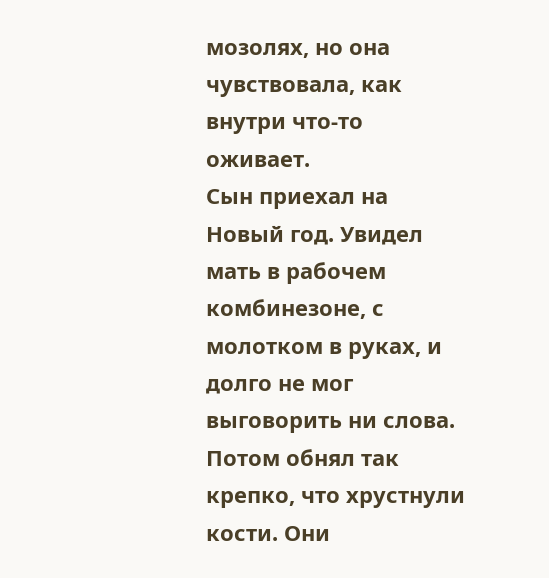мозолях, но она чувствовала, как внутри что-то оживает.
Сын приехал на Новый год. Увидел мать в рабочем комбинезоне, с молотком в руках, и долго не мог выговорить ни слова. Потом обнял так крепко, что хрустнули кости. Они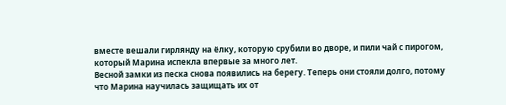вместе вешали гирлянду на ёлку, которую срубили во дворе, и пили чай с пирогом, который Марина испекла впервые за много лет.
Весной замки из песка снова появились на берегу. Теперь они стояли долго, потому что Марина научилась защищать их от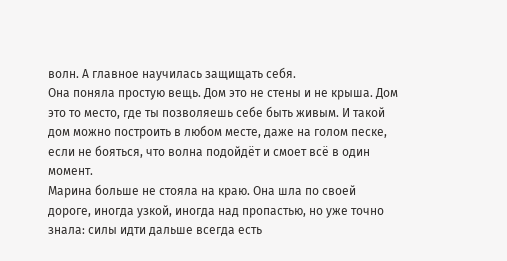волн. А главное научилась защищать себя.
Она поняла простую вещь. Дом это не стены и не крыша. Дом это то место, где ты позволяешь себе быть живым. И такой дом можно построить в любом месте, даже на голом песке, если не бояться, что волна подойдёт и смоет всё в один момент.
Марина больше не стояла на краю. Она шла по своей дороге, иногда узкой, иногда над пропастью, но уже точно знала: силы идти дальше всегда есть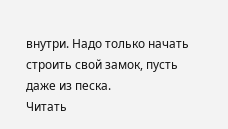внутри. Надо только начать строить свой замок, пусть даже из песка.
Читать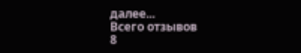далее...
Всего отзывов
8